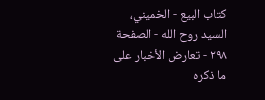كتاب البيع - الخميني، السيد روح الله - الصفحة ٢٩٨ - تعارض الأخبار على ما ذكره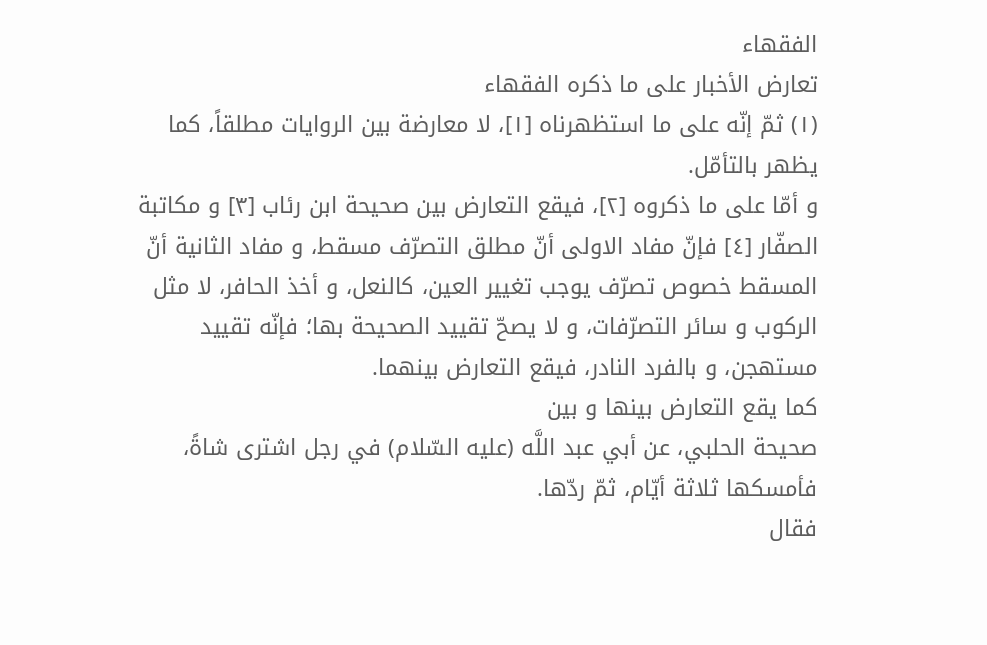الفقهاء
تعارض الأخبار على ما ذكره الفقهاء
(١) ثمّ إنّه على ما استظهرناه [١]، لا معارضة بين الروايات مطلقاً، كما يظهر بالتأمّل.
و أمّا على ما ذكروه [٢]، فيقع التعارض بين صحيحة ابن رئاب [٣] و مكاتبة الصفّار [٤] فإنّ مفاد الاولى أنّ مطلق التصرّف مسقط، و مفاد الثانية أنّ المسقط خصوص تصرّف يوجب تغيير العين، كالنعل، و أخذ الحافر، لا مثل الركوب و سائر التصرّفات، و لا يصحّ تقييد الصحيحة بها؛ فإنّه تقييد مستهجن، و بالفرد النادر، فيقع التعارض بينهما.
كما يقع التعارض بينها و بين
صحيحة الحلبي، عن أبي عبد اللَّه (عليه السّلام) في رجل اشترى شاةً، فأمسكها ثلاثة أيّام، ثمّ ردّها.
فقال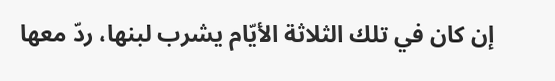إن كان في تلك الثلاثة الأيّام يشرب لبنها، ردّ معها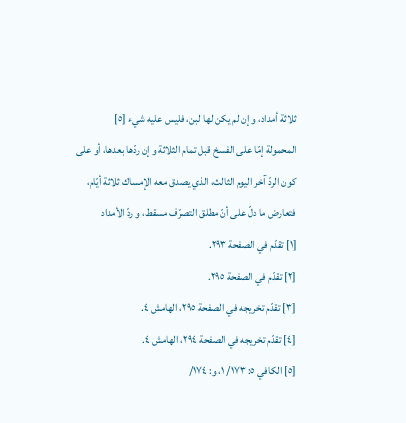ثلاثة أمداد، و إن لم يكن لها لبن، فليس عليه شيء [٥]
المحمولة إمّا على الفسخ قبل تمام الثلاثة و إن ردّها بعدها، أو على كون الردّ آخر اليوم الثالث، الذي يصدق معه الإمساك ثلاثة أيّام، فتعارض ما دلّ على أنّ مطلق التصرّف مسقط، و ردّ الأمداد
[١] تقدّم في الصفحة ٢٩٣.
[٢] تقدّم في الصفحة ٢٩٥.
[٣] تقدّم تخريجه في الصفحة ٢٩٥، الهامش ٤.
[٤] تقدّم تخريجه في الصفحة ٢٩٤، الهامش ٤.
[٥] الكافي ٥: ١٧٣/ ١، و: ١٧٤/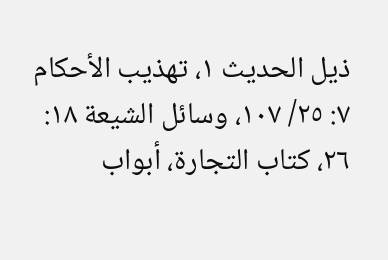ذيل الحديث ١، تهذيب الأحكام ٧: ٢٥/ ١٠٧، وسائل الشيعة ١٨: ٢٦، كتاب التجارة، أبواب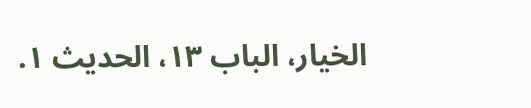الخيار، الباب ١٣، الحديث ١.